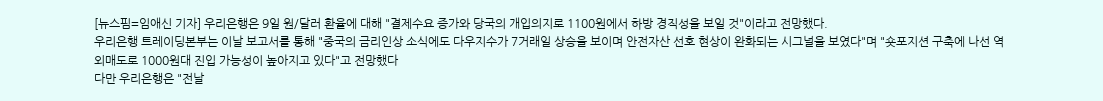[뉴스핌=임애신 기자] 우리은행은 9일 원/달러 환율에 대해 "결제수요 증가와 당국의 개입의지로 1100원에서 하방 경직성을 보일 것"이라고 전망했다.
우리은행 트레이딩본부는 이날 보고서를 통해 "중국의 금리인상 소식에도 다우지수가 7거래일 상승을 보이며 안전자산 선호 현상이 완화되는 시그널을 보였다"며 "숏포지션 구축에 나선 역외매도로 1000원대 진입 가능성이 높아지고 있다"고 전망했다
다만 우리은행은 "전날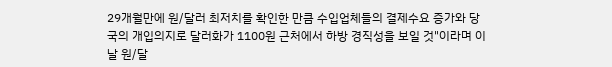29개월만에 원/달러 최저치를 확인한 만큼 수입업체들의 결제수요 증가와 당국의 개입의지로 달러화가 1100원 근처에서 하방 경직성을 보일 것"이라며 이날 원/달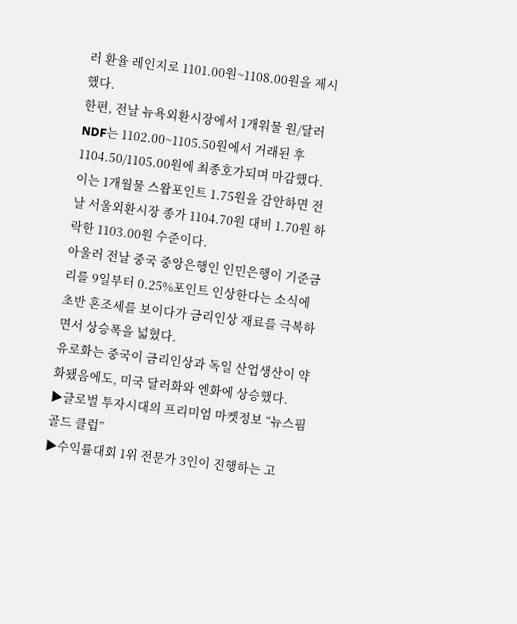러 환율 레인지로 1101.00원~1108.00원을 제시했다.
한편, 전날 뉴욕외환시장에서 1개워물 원/달러 NDF는 1102.00~1105.50원에서 거래된 후 1104.50/1105.00원에 최종호가되며 마감했다.
이는 1개월물 스왑포인트 1.75원을 감안하면 전날 서울외환시장 종가 1104.70원 대비 1.70원 하락한 1103.00원 수준이다.
아울러 전날 중국 중앙은행인 인민은행이 기준금리를 9일부터 0.25%포인트 인상한다는 소식에 초반 혼조세를 보이다가 금리인상 재료를 극복하면서 상승폭을 넓혔다.
유로화는 중국이 금리인상과 독일 산업생산이 약화됐음에도, 미국 달러화와 엔화에 상승했다.
▶글로벌 투자시대의 프리미엄 마켓정보 “뉴스핌 골드 클럽”
▶수익률대회 1위 전문가 3인이 진행하는 고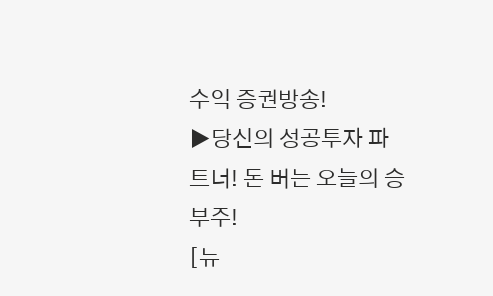수익 증권방송!
▶당신의 성공투자 파트너! 돈 버는 오늘의 승부주!
[뉴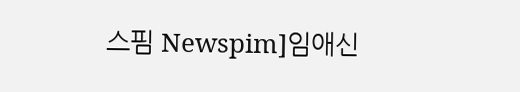스핌 Newspim]임애신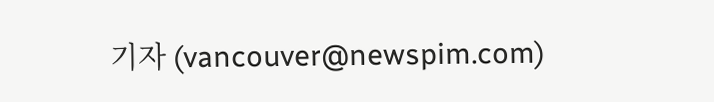기자 (vancouver@newspim.com)